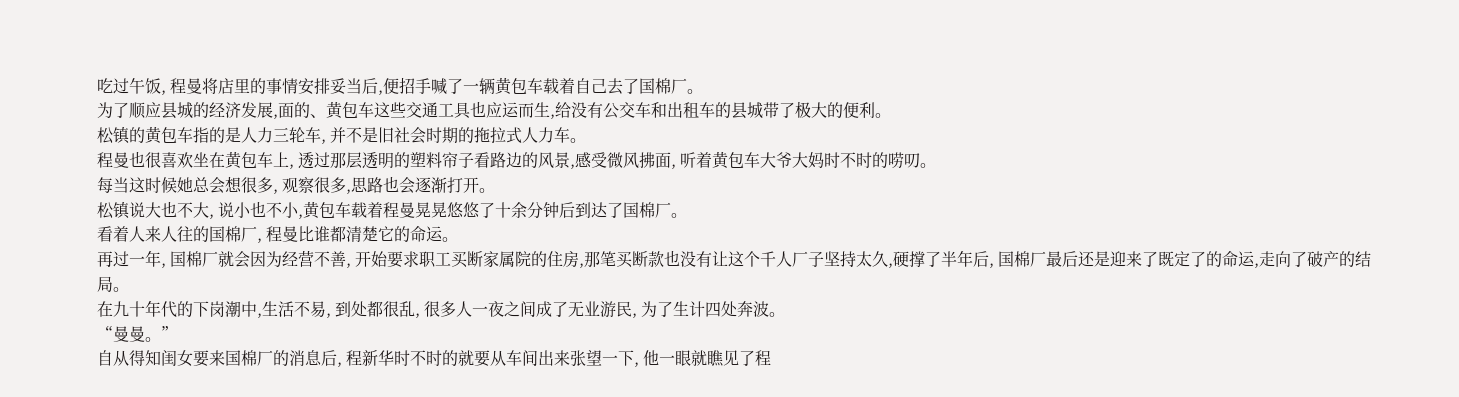吃过午饭, 程曼将店里的事情安排妥当后,便招手喊了一辆黄包车载着自己去了国棉厂。
为了顺应县城的经济发展,面的、黄包车这些交通工具也应运而生,给没有公交车和出租车的县城带了极大的便利。
松镇的黄包车指的是人力三轮车, 并不是旧社会时期的拖拉式人力车。
程曼也很喜欢坐在黄包车上, 透过那层透明的塑料帘子看路边的风景,感受微风拂面, 听着黄包车大爷大妈时不时的唠叨。
每当这时候她总会想很多, 观察很多,思路也会逐渐打开。
松镇说大也不大, 说小也不小,黄包车载着程曼晃晃悠悠了十余分钟后到达了国棉厂。
看着人来人往的国棉厂, 程曼比谁都清楚它的命运。
再过一年, 国棉厂就会因为经营不善, 开始要求职工买断家属院的住房,那笔买断款也没有让这个千人厂子坚持太久,硬撑了半年后, 国棉厂最后还是迎来了既定了的命运,走向了破产的结局。
在九十年代的下岗潮中,生活不易, 到处都很乱, 很多人一夜之间成了无业游民, 为了生计四处奔波。
“曼曼。”
自从得知闺女要来国棉厂的消息后, 程新华时不时的就要从车间出来张望一下, 他一眼就瞧见了程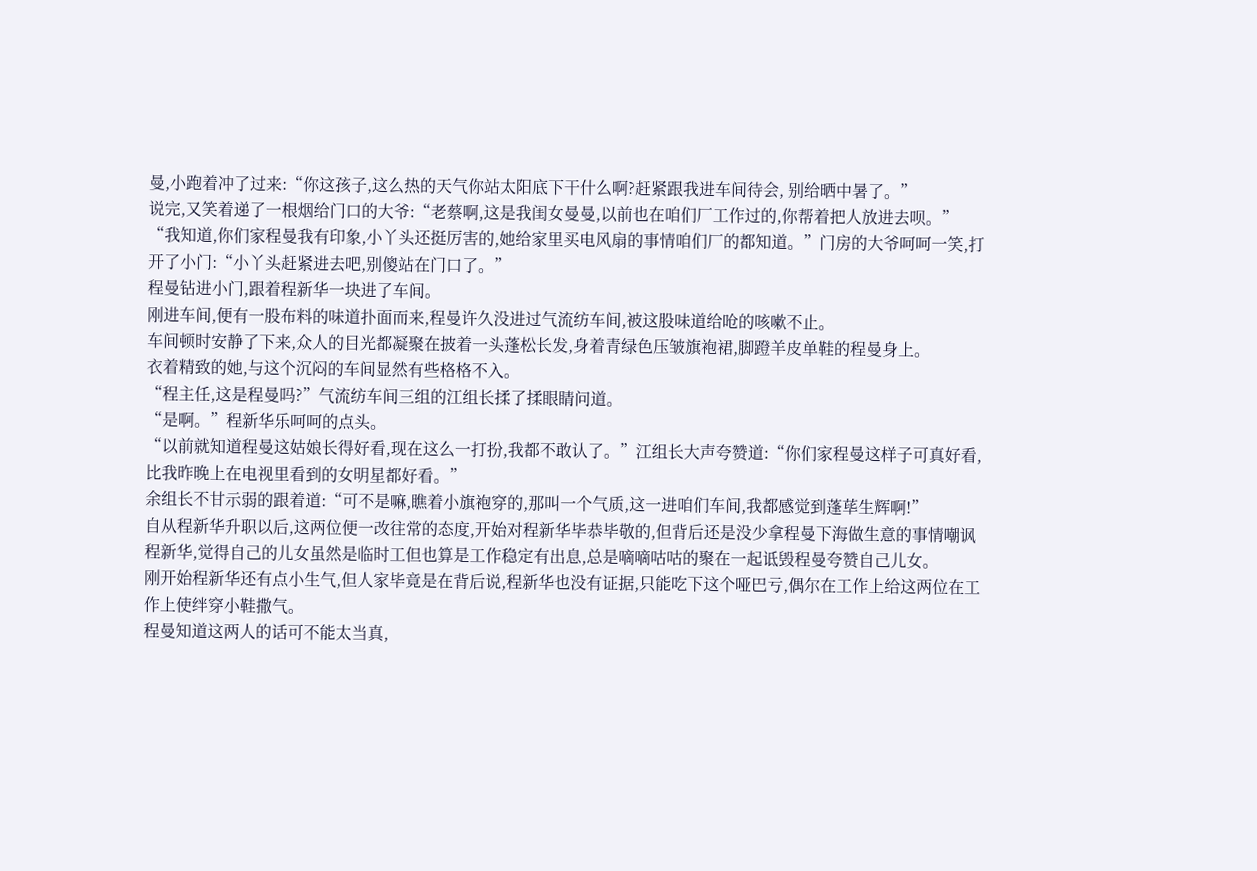曼,小跑着冲了过来:“你这孩子,这么热的天气你站太阳底下干什么啊?赶紧跟我进车间待会, 别给晒中暑了。”
说完,又笑着递了一根烟给门口的大爷:“老蔡啊,这是我闺女曼曼,以前也在咱们厂工作过的,你帮着把人放进去呗。”
“我知道,你们家程曼我有印象,小丫头还挺厉害的,她给家里买电风扇的事情咱们厂的都知道。”门房的大爷呵呵一笑,打开了小门:“小丫头赶紧进去吧,别傻站在门口了。”
程曼钻进小门,跟着程新华一块进了车间。
刚进车间,便有一股布料的味道扑面而来,程曼许久没进过气流纺车间,被这股味道给呛的咳嗽不止。
车间顿时安静了下来,众人的目光都凝聚在披着一头蓬松长发,身着青绿色压皱旗袍裙,脚蹬羊皮单鞋的程曼身上。
衣着精致的她,与这个沉闷的车间显然有些格格不入。
“程主任,这是程曼吗?”气流纺车间三组的江组长揉了揉眼睛问道。
“是啊。”程新华乐呵呵的点头。
“以前就知道程曼这姑娘长得好看,现在这么一打扮,我都不敢认了。”江组长大声夸赞道:“你们家程曼这样子可真好看,比我昨晚上在电视里看到的女明星都好看。”
余组长不甘示弱的跟着道:“可不是嘛,瞧着小旗袍穿的,那叫一个气质,这一进咱们车间,我都感觉到蓬荜生辉啊!”
自从程新华升职以后,这两位便一改往常的态度,开始对程新华毕恭毕敬的,但背后还是没少拿程曼下海做生意的事情嘲讽程新华,觉得自己的儿女虽然是临时工但也算是工作稳定有出息,总是嘀嘀咕咕的聚在一起诋毁程曼夸赞自己儿女。
刚开始程新华还有点小生气,但人家毕竟是在背后说,程新华也没有证据,只能吃下这个哑巴亏,偶尔在工作上给这两位在工作上使绊穿小鞋撒气。
程曼知道这两人的话可不能太当真,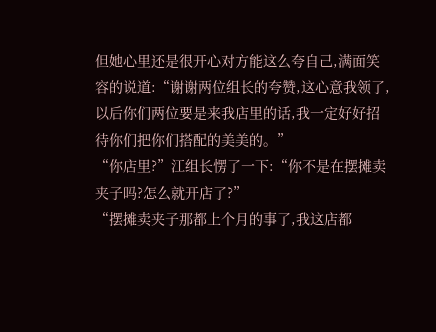但她心里还是很开心对方能这么夸自己,满面笑容的说道:“谢谢两位组长的夸赞,这心意我领了,以后你们两位要是来我店里的话,我一定好好招待你们把你们搭配的美美的。”
“你店里?”江组长愣了一下:“你不是在摆摊卖夹子吗?怎么就开店了?”
“摆摊卖夹子那都上个月的事了,我这店都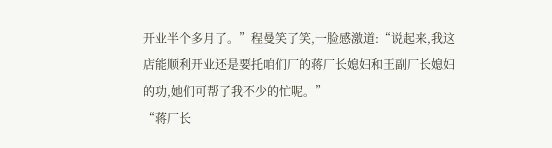开业半个多月了。”程曼笑了笑,一脸感激道:“说起来,我这店能顺利开业还是要托咱们厂的蒋厂长媳妇和王副厂长媳妇的功,她们可帮了我不少的忙呢。”
“蒋厂长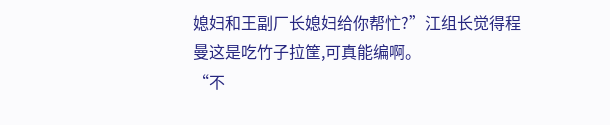媳妇和王副厂长媳妇给你帮忙?”江组长觉得程曼这是吃竹子拉筐,可真能编啊。
“不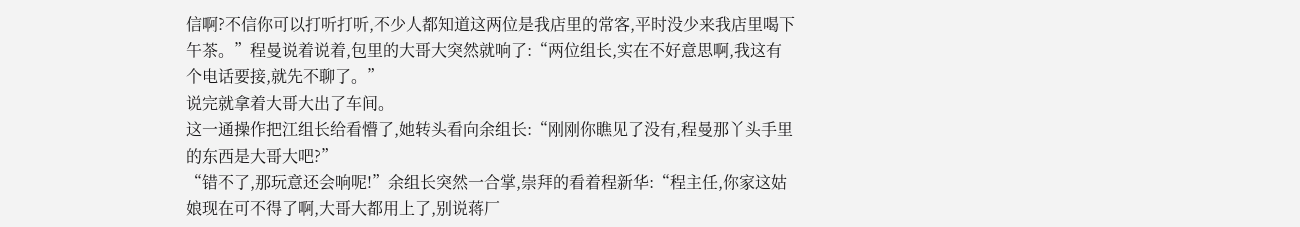信啊?不信你可以打听打听,不少人都知道这两位是我店里的常客,平时没少来我店里喝下午茶。”程曼说着说着,包里的大哥大突然就响了:“两位组长,实在不好意思啊,我这有个电话要接,就先不聊了。”
说完就拿着大哥大出了车间。
这一通操作把江组长给看懵了,她转头看向余组长:“刚刚你瞧见了没有,程曼那丫头手里的东西是大哥大吧?”
“错不了,那玩意还会响呢!”余组长突然一合掌,崇拜的看着程新华:“程主任,你家这姑娘现在可不得了啊,大哥大都用上了,别说蒋厂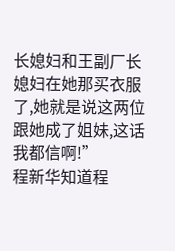长媳妇和王副厂长媳妇在她那买衣服了,她就是说这两位跟她成了姐妹,这话我都信啊!”
程新华知道程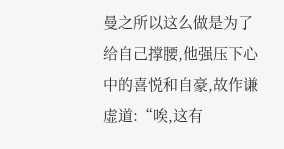曼之所以这么做是为了给自己撑腰,他强压下心中的喜悦和自豪,故作谦虚道:“唉,这有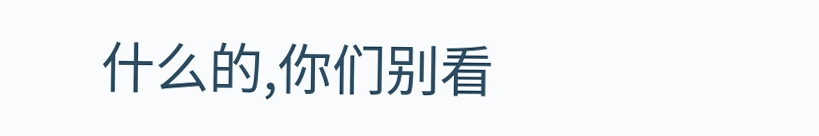什么的,你们别看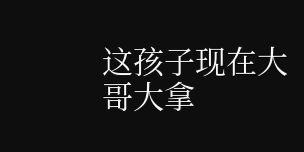这孩子现在大哥大拿